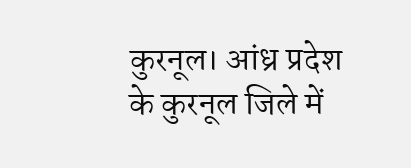कुरनूल। आंध्र प्रदेश के कुरनूल जिले में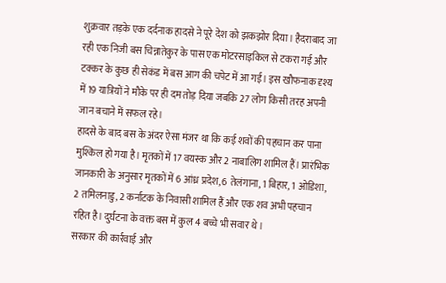शुक्रवार तड़के एक दर्दनाक हादसे ने पूरे देश को झकझोर दिया। हैदराबाद जा रही एक निजी बस चिन्नातेकुर के पास एक मोटरसाइकिल से टकरा गई और टक्कर के कुछ ही सेकंड में बस आग की चपेट में आ गई। इस खौफनाक दृश्य में 19 यात्रियों ने मौके पर ही दम तोड़ दिया जबकि 27 लोग किसी तरह अपनी जान बचाने में सफल रहे।
हादसे के बाद बस के अंदर ऐसा मंजर था कि कई शवों की पहचान कर पाना मुश्किल हो गया है। मृतकों में 17 वयस्क और 2 नाबालिग शामिल हैं। प्रारंभिक जानकारी के अनुसार मृतकों में 6 आंध्र प्रदेश, 6 तेलंगाना, 1 बिहार, 1 ओडिशा, 2 तमिलनाडु, 2 कर्नाटक के निवासी शामिल हैं और एक शव अभी पहचान रहित है। दुर्घटना के वक्त बस में कुल 4 बच्चे भी सवार थे।
सरकार की कार्रवाई और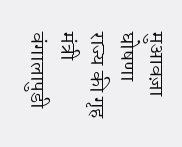मुआवज़ा घोषणा
राज्य की गृह मंत्री वंगालापुडी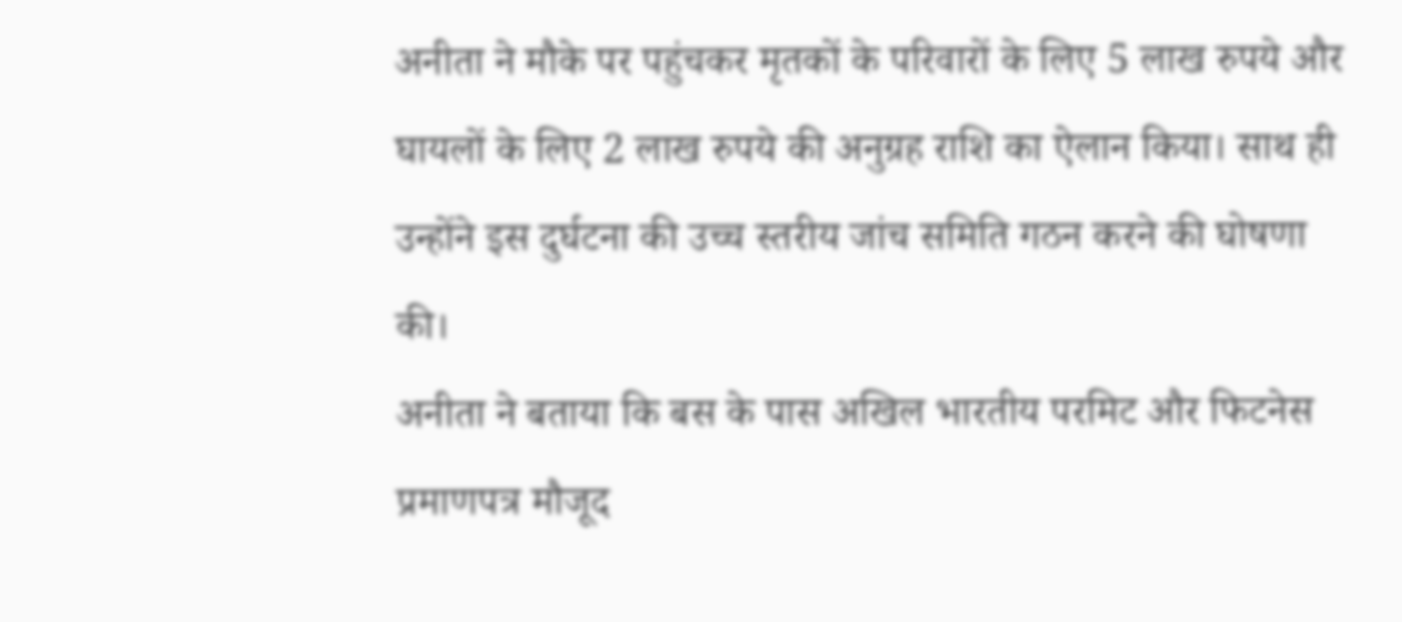अनीता ने मौके पर पहुंचकर मृतकों के परिवारों के लिए 5 लाख रुपये और घायलों के लिए 2 लाख रुपये की अनुग्रह राशि का ऐलान किया। साथ ही उन्होंने इस दुर्घटना की उच्च स्तरीय जांच समिति गठन करने की घोषणा की।
अनीता ने बताया कि बस के पास अखिल भारतीय परमिट और फिटनेस प्रमाणपत्र मौजूद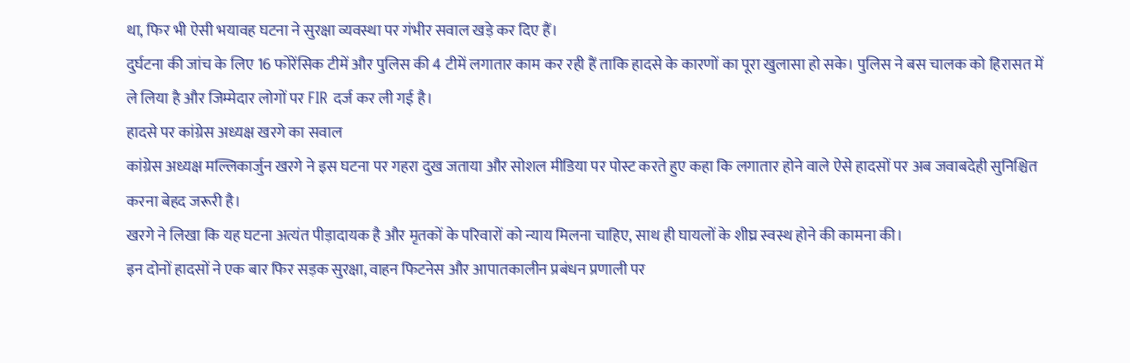था, फिर भी ऐसी भयावह घटना ने सुरक्षा व्यवस्था पर गंभीर सवाल खड़े कर दिए हैं।
दुर्घटना की जांच के लिए 16 फोरेंसिक टीमें और पुलिस की 4 टीमें लगातार काम कर रही हैं ताकि हादसे के कारणों का पूरा खुलासा हो सके। पुलिस ने बस चालक को हिरासत में ले लिया है और जिम्मेदार लोगों पर FIR दर्ज कर ली गई है।
हादसे पर कांग्रेस अध्यक्ष खरगे का सवाल
कांग्रेस अध्यक्ष मल्लिकार्जुन खरगे ने इस घटना पर गहरा दुख जताया और सोशल मीडिया पर पोस्ट करते हुए कहा कि लगातार होने वाले ऐसे हादसों पर अब जवाबदेही सुनिश्चित करना बेहद जरूरी है।
खरगे ने लिखा कि यह घटना अत्यंत पीड़ादायक है और मृतकों के परिवारों को न्याय मिलना चाहिए, साथ ही घायलों के शीघ्र स्वस्थ होने की कामना की।
इन दोनों हादसों ने एक बार फिर सड़क सुरक्षा, वाहन फिटनेस और आपातकालीन प्रबंधन प्रणाली पर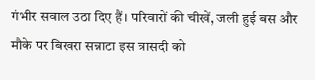गंभीर सवाल उठा दिए हैं। परिवारों की चीखें, जली हुई बस और मौके पर बिखरा सन्नाटा इस त्रासदी को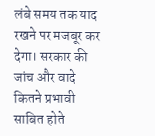लंबे समय तक याद रखने पर मजबूर कर देगा। सरकार की जांच और वादे कितने प्रभावी साबित होते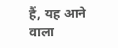हैं, यह आने वाला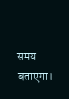समय बताएगा।